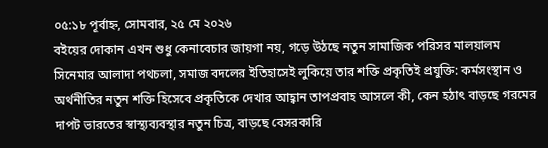০৫:১৮ পূর্বাহ্ন, সোমবার, ২৫ মে ২০২৬
বইয়ের দোকান এখন শুধু কেনাবেচার জায়গা নয়, গড়ে উঠছে নতুন সামাজিক পরিসর মালয়ালম সিনেমার আলাদা পথচলা, সমাজ বদলের ইতিহাসেই লুকিয়ে তার শক্তি প্রকৃতিই প্রযুক্তি: কর্মসংস্থান ও অর্থনীতির নতুন শক্তি হিসেবে প্রকৃতিকে দেখার আহ্বান তাপপ্রবাহ আসলে কী, কেন হঠাৎ বাড়ছে গরমের দাপট ভারতের স্বাস্থ্যব্যবস্থার নতুন চিত্র, বাড়ছে বেসরকারি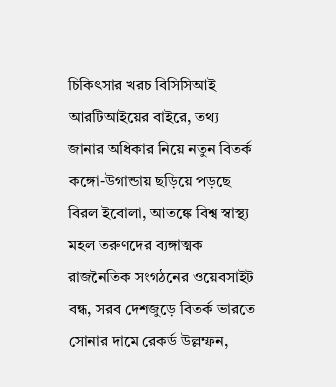চিকিৎসার খরচ বিসিসিআই আরটিআইয়ের বাইরে, তথ্য জানার অধিকার নিয়ে নতুন বিতর্ক কঙ্গো-উগান্ডায় ছড়িয়ে পড়ছে বিরল ইবোলা, আতঙ্কে বিশ্ব স্বাস্থ্য মহল তরুণদের ব্যঙ্গাত্মক রাজনৈতিক সংগঠনের ওয়েবসাইট বন্ধ, সরব দেশজুড়ে বিতর্ক ভারতে সোনার দামে রেকর্ড উল্লম্ফন,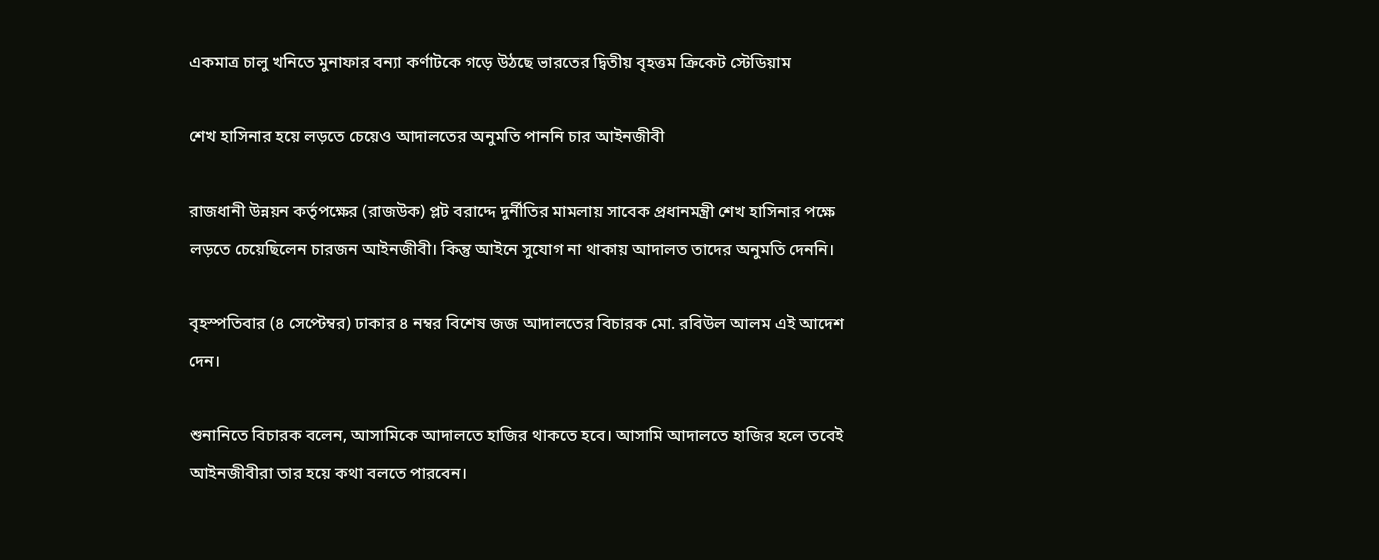একমাত্র চালু খনিতে মুনাফার বন্যা কর্ণাটকে গড়ে উঠছে ভারতের দ্বিতীয় বৃহত্তম ক্রিকেট স্টেডিয়াম

শেখ হাসিনার হয়ে লড়তে চেয়েও আদালতের অনুমতি পাননি চার আইনজীবী

রাজধানী উন্নয়ন কর্তৃপক্ষের (রাজউক) প্লট বরাদ্দে দুর্নীতির মামলায় সাবেক প্রধানমন্ত্রী শেখ হাসিনার পক্ষে লড়তে চেয়েছিলেন চারজন আইনজীবী। কিন্তু আইনে সুযোগ না থাকায় আদালত তাদের অনুমতি দেননি।

বৃহস্পতিবার (৪ সেপ্টেম্বর) ঢাকার ৪ নম্বর বিশেষ জজ আদালতের বিচারক মো. রবিউল আলম এই আদেশ দেন।

শুনানিতে বিচারক বলেন, আসামিকে আদালতে হাজির থাকতে হবে। আসামি আদালতে হাজির হলে তবেই আইনজীবীরা তার হয়ে কথা বলতে পারবেন।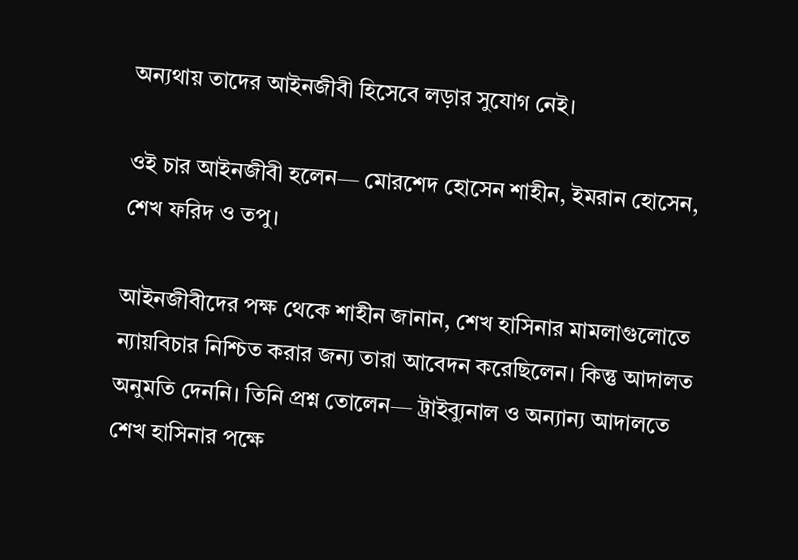অন্যথায় তাদের আইনজীবী হিসেবে লড়ার সুযোগ নেই।

ওই চার আইনজীবী হলেন— মোরশেদ হোসেন শাহীন, ইমরান হোসেন, শেখ ফরিদ ও তপু।

আইনজীবীদের পক্ষ থেকে শাহীন জানান, শেখ হাসিনার মামলাগুলোতে ন্যায়বিচার নিশ্চিত করার জন্য তারা আবেদন করেছিলেন। কিন্তু আদালত অনুমতি দেননি। তিনি প্রশ্ন তোলেন— ট্রাইব্যুনাল ও অন্যান্য আদালতে শেখ হাসিনার পক্ষে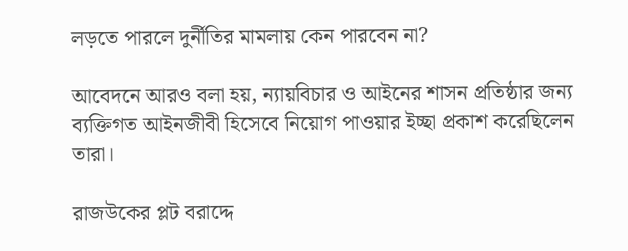লড়তে পারলে দুর্নীতির মামলায় কেন পারবেন না?

আবেদনে আরও বলা হয়, ন্যায়বিচার ও আইনের শাসন প্রতিষ্ঠার জন্য ব্যক্তিগত আইনজীবী হিসেবে নিয়োগ পাওয়ার ইচ্ছা প্রকাশ করেছিলেন তারা।

রাজউকের প্লট বরাদ্দে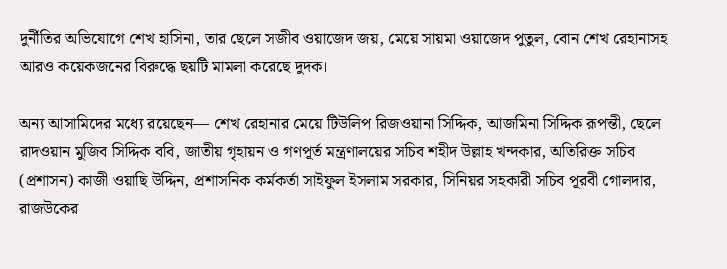দুর্নীতির অভিযোগে শেখ হাসিনা, তার ছেলে সজীব ওয়াজেদ জয়, মেয়ে সায়মা ওয়াজেদ পুতুল, বোন শেখ রেহানাসহ আরও কয়েকজনের বিরুদ্ধে ছয়টি মামলা করেছে দুদক।

অন্য আসামিদের মধ্যে রয়েছেন— শেখ রেহানার মেয়ে টিউলিপ রিজওয়ানা সিদ্দিক, আজমিনা সিদ্দিক রূপন্তী, ছেলে রাদওয়ান মুজিব সিদ্দিক ববি, জাতীয় গৃহায়ন ও গণপূর্ত মন্ত্রণালয়ের সচিব শহীদ উল্লাহ খন্দকার, অতিরিক্ত সচিব (প্রশাসন) কাজী ওয়াছি উদ্দিন, প্রশাসনিক কর্মকর্তা সাইফুল ইসলাম সরকার, সিনিয়র সহকারী সচিব পূরবী গোলদার, রাজউকের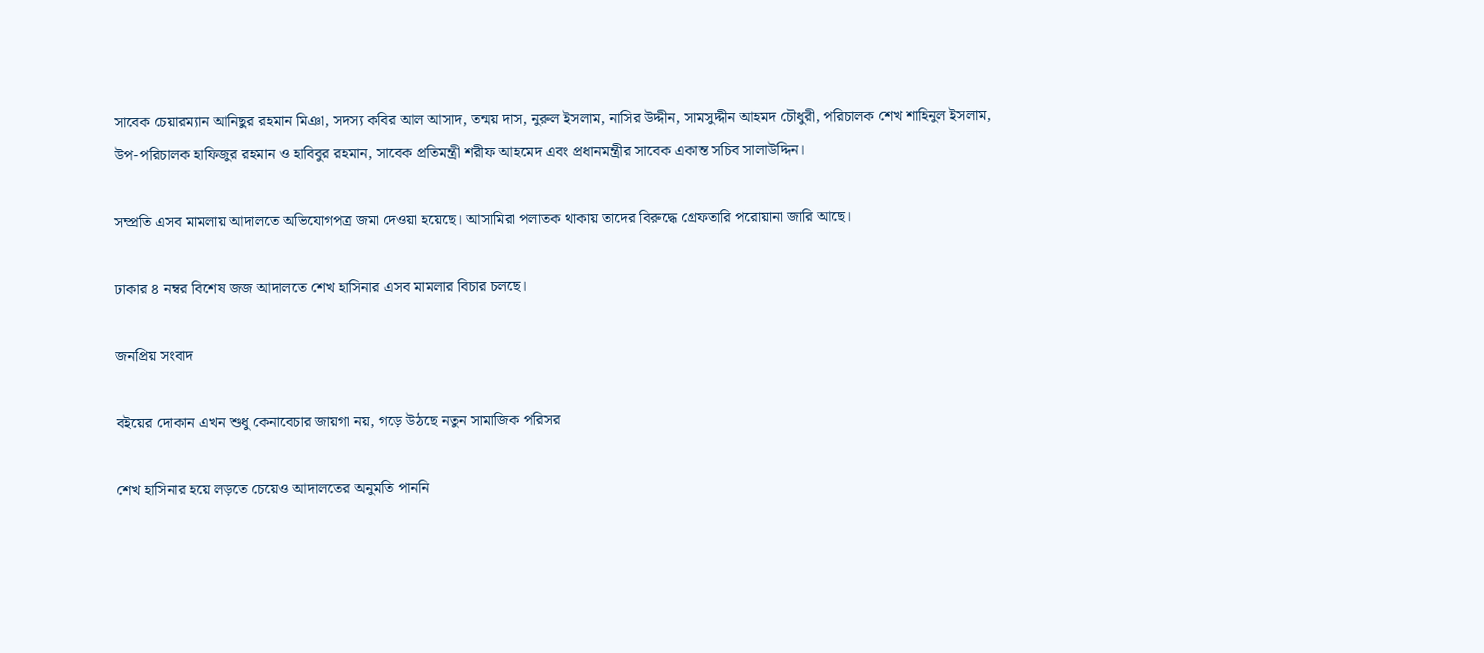সাবেক চেয়ারম্যান আনিছুর রহমান মিঞা, সদস্য কবির আল আসাদ, তন্ময় দাস, নুরুল ইসলাম, নাসির উদ্দীন, সামসুদ্দীন আহমদ চৌধুরী, পরিচালক শেখ শাহিনুল ইসলাম, উপ-পরিচালক হাফিজুর রহমান ও হাবিবুর রহমান, সাবেক প্রতিমন্ত্রী শরীফ আহমেদ এবং প্রধানমন্ত্রীর সাবেক একান্ত সচিব সালাউদ্দিন।

সম্প্রতি এসব মামলায় আদালতে অভিযোগপত্র জমা দেওয়া হয়েছে। আসামিরা পলাতক থাকায় তাদের বিরুদ্ধে গ্রেফতারি পরোয়ানা জারি আছে।

ঢাকার ৪ নম্বর বিশেষ জজ আদালতে শেখ হাসিনার এসব মামলার বিচার চলছে।

জনপ্রিয় সংবাদ

বইয়ের দোকান এখন শুধু কেনাবেচার জায়গা নয়, গড়ে উঠছে নতুন সামাজিক পরিসর

শেখ হাসিনার হয়ে লড়তে চেয়েও আদালতের অনুমতি পাননি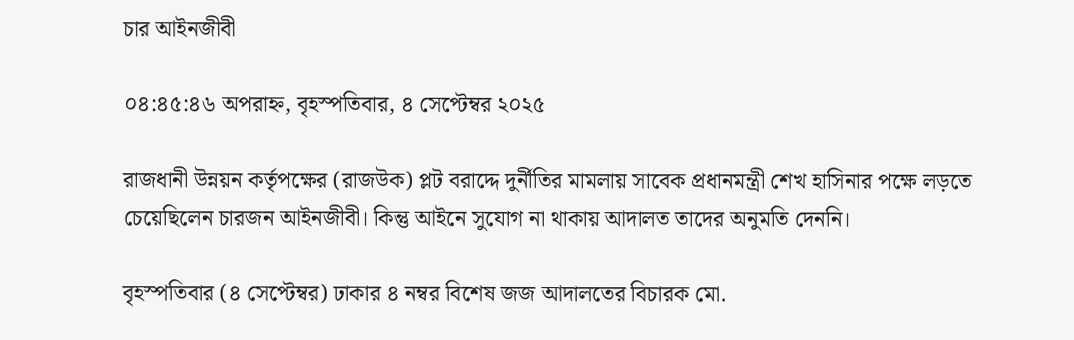চার আইনজীবী

০৪:৪৫:৪৬ অপরাহ্ন, বৃহস্পতিবার, ৪ সেপ্টেম্বর ২০২৫

রাজধানী উন্নয়ন কর্তৃপক্ষের (রাজউক) প্লট বরাদ্দে দুর্নীতির মামলায় সাবেক প্রধানমন্ত্রী শেখ হাসিনার পক্ষে লড়তে চেয়েছিলেন চারজন আইনজীবী। কিন্তু আইনে সুযোগ না থাকায় আদালত তাদের অনুমতি দেননি।

বৃহস্পতিবার (৪ সেপ্টেম্বর) ঢাকার ৪ নম্বর বিশেষ জজ আদালতের বিচারক মো.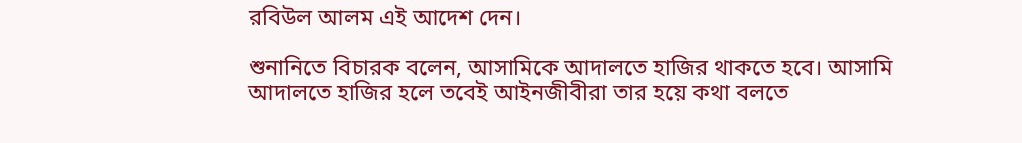রবিউল আলম এই আদেশ দেন।

শুনানিতে বিচারক বলেন, আসামিকে আদালতে হাজির থাকতে হবে। আসামি আদালতে হাজির হলে তবেই আইনজীবীরা তার হয়ে কথা বলতে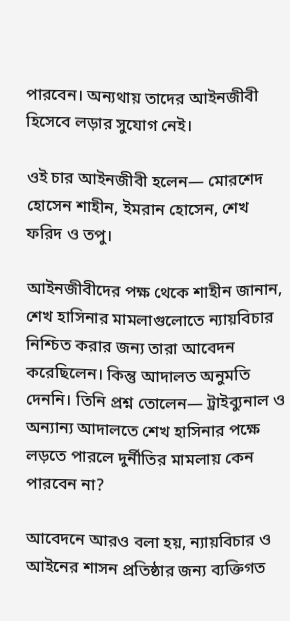পারবেন। অন্যথায় তাদের আইনজীবী হিসেবে লড়ার সুযোগ নেই।

ওই চার আইনজীবী হলেন— মোরশেদ হোসেন শাহীন, ইমরান হোসেন, শেখ ফরিদ ও তপু।

আইনজীবীদের পক্ষ থেকে শাহীন জানান, শেখ হাসিনার মামলাগুলোতে ন্যায়বিচার নিশ্চিত করার জন্য তারা আবেদন করেছিলেন। কিন্তু আদালত অনুমতি দেননি। তিনি প্রশ্ন তোলেন— ট্রাইব্যুনাল ও অন্যান্য আদালতে শেখ হাসিনার পক্ষে লড়তে পারলে দুর্নীতির মামলায় কেন পারবেন না?

আবেদনে আরও বলা হয়, ন্যায়বিচার ও আইনের শাসন প্রতিষ্ঠার জন্য ব্যক্তিগত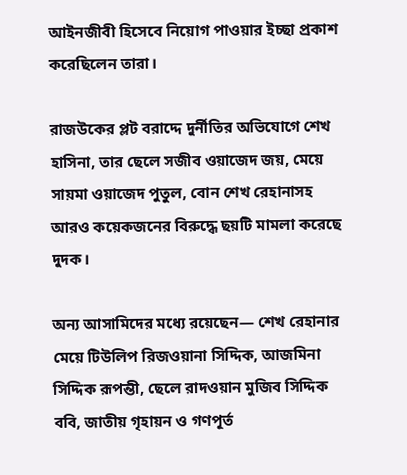আইনজীবী হিসেবে নিয়োগ পাওয়ার ইচ্ছা প্রকাশ করেছিলেন তারা।

রাজউকের প্লট বরাদ্দে দুর্নীতির অভিযোগে শেখ হাসিনা, তার ছেলে সজীব ওয়াজেদ জয়, মেয়ে সায়মা ওয়াজেদ পুতুল, বোন শেখ রেহানাসহ আরও কয়েকজনের বিরুদ্ধে ছয়টি মামলা করেছে দুদক।

অন্য আসামিদের মধ্যে রয়েছেন— শেখ রেহানার মেয়ে টিউলিপ রিজওয়ানা সিদ্দিক, আজমিনা সিদ্দিক রূপন্তী, ছেলে রাদওয়ান মুজিব সিদ্দিক ববি, জাতীয় গৃহায়ন ও গণপূর্ত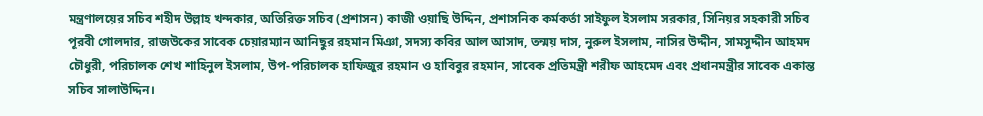মন্ত্রণালয়ের সচিব শহীদ উল্লাহ খন্দকার, অতিরিক্ত সচিব (প্রশাসন) কাজী ওয়াছি উদ্দিন, প্রশাসনিক কর্মকর্তা সাইফুল ইসলাম সরকার, সিনিয়র সহকারী সচিব পূরবী গোলদার, রাজউকের সাবেক চেয়ারম্যান আনিছুর রহমান মিঞা, সদস্য কবির আল আসাদ, তন্ময় দাস, নুরুল ইসলাম, নাসির উদ্দীন, সামসুদ্দীন আহমদ চৌধুরী, পরিচালক শেখ শাহিনুল ইসলাম, উপ-পরিচালক হাফিজুর রহমান ও হাবিবুর রহমান, সাবেক প্রতিমন্ত্রী শরীফ আহমেদ এবং প্রধানমন্ত্রীর সাবেক একান্ত সচিব সালাউদ্দিন।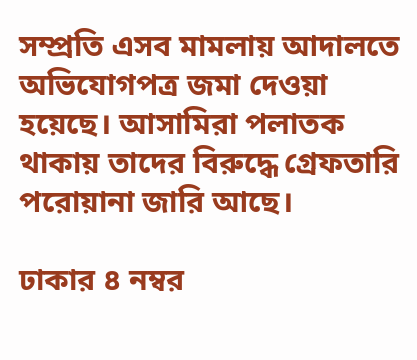সম্প্রতি এসব মামলায় আদালতে অভিযোগপত্র জমা দেওয়া হয়েছে। আসামিরা পলাতক থাকায় তাদের বিরুদ্ধে গ্রেফতারি পরোয়ানা জারি আছে।

ঢাকার ৪ নম্বর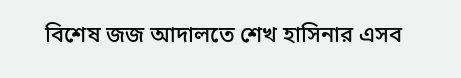বিশেষ জজ আদালতে শেখ হাসিনার এসব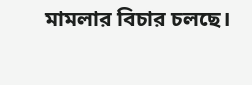মামলার বিচার চলছে।